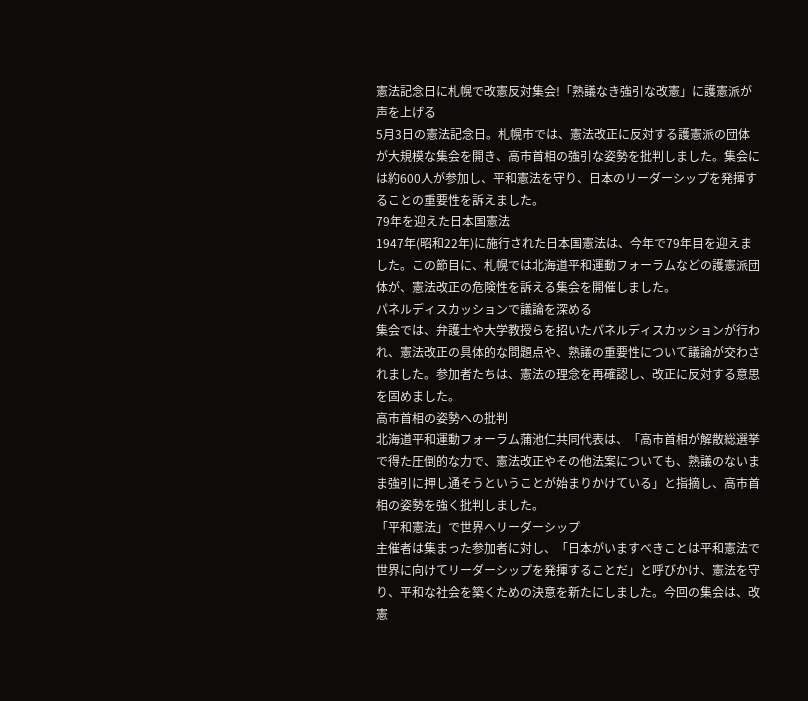憲法記念日に札幌で改憲反対集会!「熟議なき強引な改憲」に護憲派が声を上げる
5月3日の憲法記念日。札幌市では、憲法改正に反対する護憲派の団体が大規模な集会を開き、高市首相の強引な姿勢を批判しました。集会には約600人が参加し、平和憲法を守り、日本のリーダーシップを発揮することの重要性を訴えました。
79年を迎えた日本国憲法
1947年(昭和22年)に施行された日本国憲法は、今年で79年目を迎えました。この節目に、札幌では北海道平和運動フォーラムなどの護憲派団体が、憲法改正の危険性を訴える集会を開催しました。
パネルディスカッションで議論を深める
集会では、弁護士や大学教授らを招いたパネルディスカッションが行われ、憲法改正の具体的な問題点や、熟議の重要性について議論が交わされました。参加者たちは、憲法の理念を再確認し、改正に反対する意思を固めました。
高市首相の姿勢への批判
北海道平和運動フォーラム蒲池仁共同代表は、「高市首相が解散総選挙で得た圧倒的な力で、憲法改正やその他法案についても、熟議のないまま強引に押し通そうということが始まりかけている」と指摘し、高市首相の姿勢を強く批判しました。
「平和憲法」で世界へリーダーシップ
主催者は集まった参加者に対し、「日本がいますべきことは平和憲法で世界に向けてリーダーシップを発揮することだ」と呼びかけ、憲法を守り、平和な社会を築くための決意を新たにしました。今回の集会は、改憲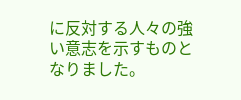に反対する人々の強い意志を示すものとなりました。